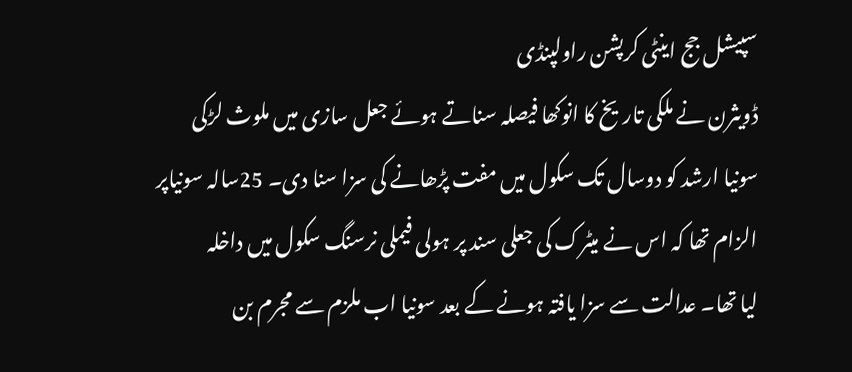سپیشل جج اینٹی کرپشن راولپنڈی
ڈویثرن نے ملکی تاریخ کا انوکھا فیصلہ سناتے ہوئے جعل سازی میں ملوث لڑکی
سونیا ارشد کو دوسال تک سکول میں مفت پڑھانے کی سزا سنا دی۔ 25سالہ سونیاپر
الزام تھا کہ اس نے میٹرک کی جعلی سند پر ہولی فیملی نرسنگ سکول میں داخلہ
لیا تھا۔ عدالت سے سزا یافتہ ہونے کے بعد سونیا اب ملزم سے مجرم بن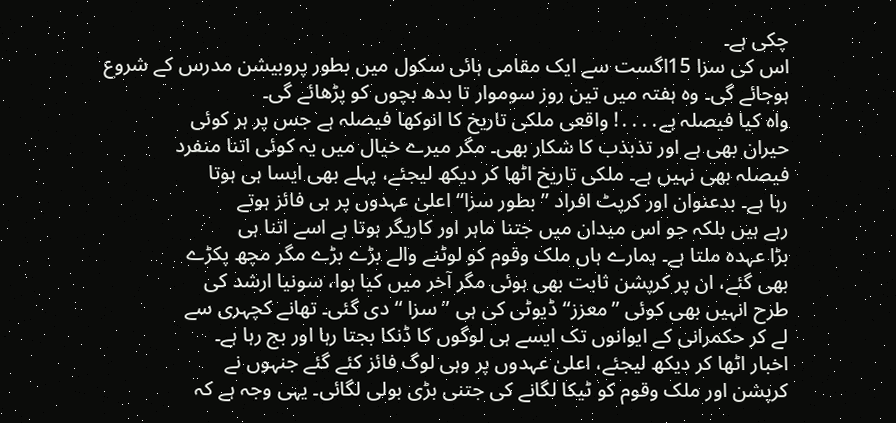چکی ہے۔
اس کی سزا 15اگست سے ایک مقامی ہائی سکول میں بطور پروبیشن مدرس کے شروع
ہوجائے گی۔ وہ ہفتہ میں تین روز سوموار تا بدھ بچوں کو پڑھائے گی۔
واہ کیا فیصلہ ہے․․․․! واقعی ملکی تاریخ کا انوکھا فیصلہ ہے جس پر ہر کوئی
حیران بھی ہے اور تذبذب کا شکار بھی۔ مگر میرے خیال میں یہ کوئی اتنا منفرد
فیصلہ بھی نہیں ہے۔ ملکی تاریخ اٹھا کر دیکھ لیجئے، پہلے بھی ایسا ہی ہوتا
رہا ہے۔ بدعنوان اور کرپٹ افراد ’’بطور سزا‘‘ اعلیٰ عہدوں پر ہی فائز ہوتے
رہے ہیں بلکہ جو اس میدان میں جتنا ماہر اور کاریگر ہوتا ہے اسے اتنا ہی
بڑا عہدہ ملتا ہے۔ ہمارے ہاں ملک وقوم کو لوٹنے والے بڑے بڑے مگر مچھ پکڑے
بھی گئے، ان پر کرپشن ثابت بھی ہوئی مگر آخر میں کیا ہوا، سونیا ارشد کی
طرح انہیں بھی کوئی ’’معزز‘‘ ڈیوٹی کی ہی ’’سزا ‘‘ دی گئی۔ تھانے کچہری سے
لے کر حکمرانی کے ایوانوں تک ایسے ہی لوگوں کا ڈنکا بجتا رہا اور بج رہا ہے۔
اخبار اٹھا کر دیکھ لیجئے، اعلیٰ عہدوں پر وہی لوگ فائز کئے گئے جنہوں نے
کرپشن اور ملک وقوم کو ٹیکا لگانے کی جتنی بڑی بولی لگائی۔ یہی وجہ ہے کہ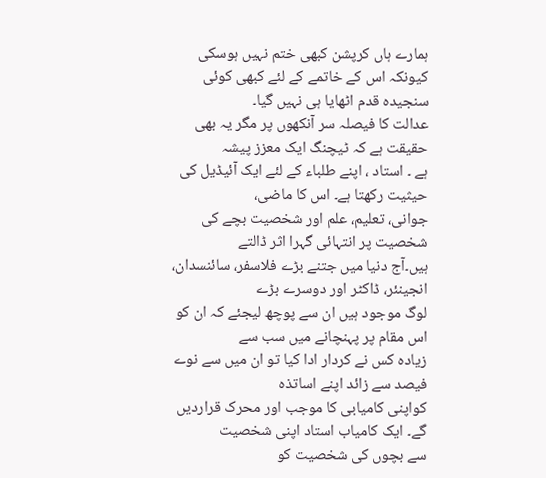ہمارے ہاں کرپشن کبھی ختم نہیں ہوسکی کیونکہ اس کے خاتمے کے لئے کبھی کوئی
سنجیدہ قدم اٹھایا ہی نہیں گیا۔
عدالت کا فیصلہ سر آنکھوں پر مگر یہ بھی حقیقت ہے کہ ٹیچنگ ایک معزز پیشہ
ہے ۔ استاد ، اپنے طلباء کے لئے ایک آئیڈیل کی حیثیت رکھتا ہے۔ اس کا ماضی،
جوانی، تعلیم، علم اور شخصیت بچے کی شخصیت پر انتہائی گہرا اثر ڈالتے
ہیں۔آج دنیا میں جتنے بڑے فلاسفر، سائنسدان، انجینئر، ڈاکٹر اور دوسرے بڑے
لوگ موجود ہیں ان سے پوچھ لیجئے کہ ان کو اس مقام پر پہنچانے میں سب سے
زیادہ کس نے کردار ادا کیا تو ان میں سے نوے فیصد سے زائد اپنے اساتذہ
کواپنی کامیابی کا موجب اور محرک قراردیں گے۔ ایک کامیاب استاد اپنی شخصیت
سے بچوں کی شخصیت کو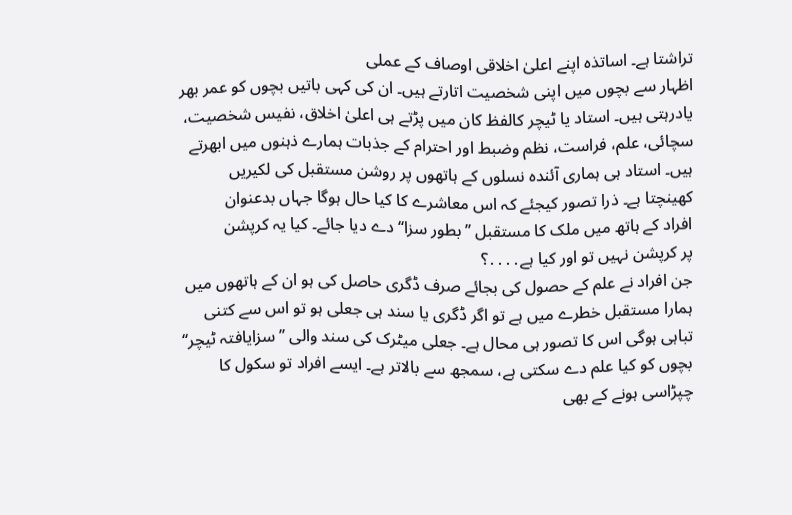تراشتا ہے۔ اساتذہ اپنے اعلیٰ اخلاقی اوصاف کے عملی
اظہار سے بچوں میں اپنی شخصیت اتارتے ہیں۔ ان کی کہی باتیں بچوں کو عمر بھر
یادرہتی ہیں۔ استاد یا ٹیچر کالفظ کان میں پڑتے ہی اعلیٰ اخلاق، نفیس شخصیت،
سچائی، علم، فراست، نظم وضبط اور احترام کے جذبات ہمارے ذہنوں میں ابھرتے
ہیں۔ استاد ہی ہماری آئندہ نسلوں کے ہاتھوں پر روشن مستقبل کی لکیریں
کھینچتا ہے۔ ذرا تصور کیجئے کہ اس معاشرے کا کیا حال ہوگا جہاں بدعنوان
افراد کے ہاتھ میں ملک کا مستقبل ’’بطور سزا‘‘ دے دیا جائے۔ کیا یہ کرپشن
پر کرپشن نہیں تو اور کیا ہے․․․․؟
جن افراد نے علم کے حصول کی بجائے صرف ڈگری حاصل کی ہو ان کے ہاتھوں میں
ہمارا مستقبل خطرے میں ہے تو اگر ڈگری یا سند ہی جعلی ہو تو اس سے کتنی
تباہی ہوگی اس کا تصور ہی محال ہے۔ جعلی میٹرک کی سند والی ’’سزایافتہ ٹیچر‘‘
بچوں کو کیا علم دے سکتی ہے، سمجھ سے بالاتر ہے۔ ایسے افراد تو سکول کا
چپڑاسی ہونے کے بھی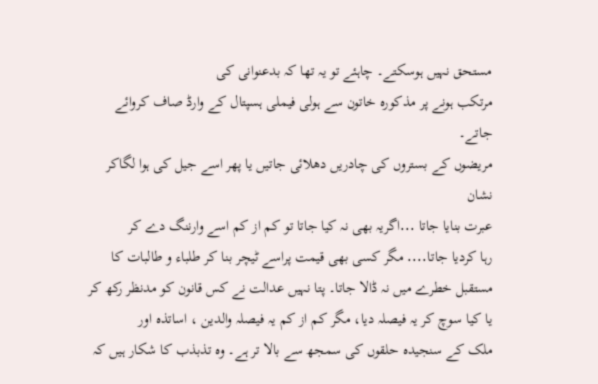مستحق نہیں ہوسکتے۔ چاہئے تو یہ تھا کہ بدعنوانی کی
مرتکب ہونے پر مذکورہ خاتون سے ہولی فیملی ہسپتال کے وارڈ صاف کروائے جاتے۔
مریضوں کے بستروں کی چادریں دھلائی جاتیں یا پھر اسے جیل کی ہوا لگاکر نشان
عبرت بنایا جاتا ․․․اگریہ بھی نہ کیا جاتا تو کم از کم اسے وارننگ دے کر
رہا کردیا جاتا․․․․ مگر کسی بھی قیمت پراسے ٹیچر بنا کر طلباء و طالبات کا
مستقبل خطرے میں نہ ڈالا جاتا۔ پتا نہیں عدالت نے کس قانون کو مدنظر رکھ کر
یا کیا سوچ کر یہ فیصلہ دیا، مگر کم از کم یہ فیصلہ والدین ، اساتذہ اور
ملک کے سنجیدہ حلقوں کی سمجھ سے بالا تر ہے۔ وہ تذبذب کا شکار ہیں کہ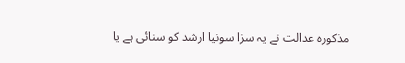مذکورہ عدالت نے یہ سزا سونیا ارشد کو سنائی ہے یا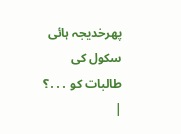پھرخدیجہ ہائی سکول کی
طالبات کو ․․․؟ |